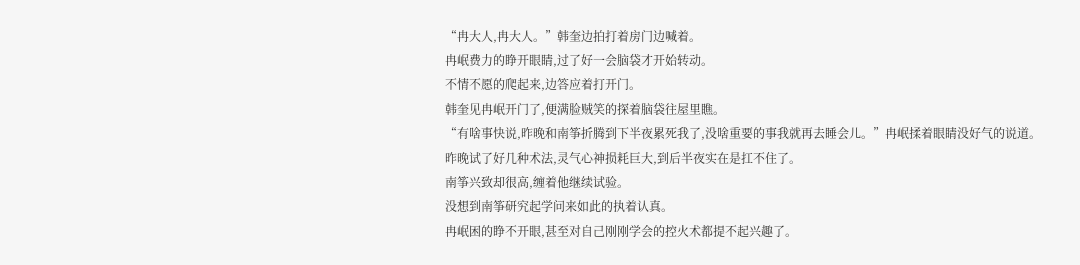“冉大人,冉大人。”韩奎边拍打着房门边喊着。
冉岷费力的睁开眼睛,过了好一会脑袋才开始转动。
不情不愿的爬起来,边答应着打开门。
韩奎见冉岷开门了,便满脸贼笑的探着脑袋往屋里瞧。
“有啥事快说,昨晚和南筝折腾到下半夜累死我了,没啥重要的事我就再去睡会儿。”冉岷揉着眼睛没好气的说道。
昨晚试了好几种术法,灵气心神损耗巨大,到后半夜实在是扛不住了。
南筝兴致却很高,缠着他继续试验。
没想到南筝研究起学问来如此的执着认真。
冉岷困的睁不开眼,甚至对自己刚刚学会的控火术都提不起兴趣了。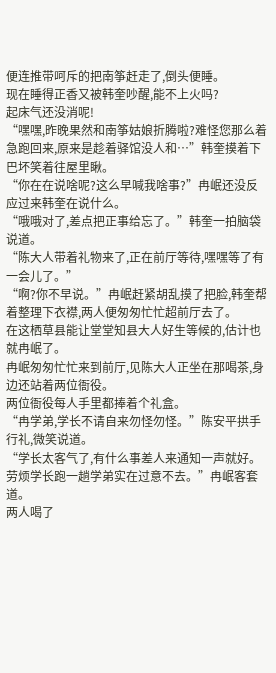便连推带呵斥的把南筝赶走了,倒头便睡。
现在睡得正香又被韩奎吵醒,能不上火吗?
起床气还没消呢!
“嘿嘿,昨晚果然和南筝姑娘折腾啦?难怪您那么着急跑回来,原来是趁着驿馆没人和…”韩奎摸着下巴坏笑着往屋里瞅。
“你在在说啥呢?这么早喊我啥事?”冉岷还没反应过来韩奎在说什么。
“哦哦对了,差点把正事给忘了。”韩奎一拍脑袋说道。
“陈大人带着礼物来了,正在前厅等待,嘿嘿等了有一会儿了。”
“啊?你不早说。”冉岷赶紧胡乱摸了把脸,韩奎帮着整理下衣襟,两人便匆匆忙忙超前厅去了。
在这栖草县能让堂堂知县大人好生等候的,估计也就冉岷了。
冉岷匆匆忙忙来到前厅,见陈大人正坐在那喝茶,身边还站着两位衙役。
两位衙役每人手里都捧着个礼盒。
“冉学弟,学长不请自来勿怪勿怪。”陈安平拱手行礼,微笑说道。
“学长太客气了,有什么事差人来通知一声就好。劳烦学长跑一趟学弟实在过意不去。”冉岷客套道。
两人喝了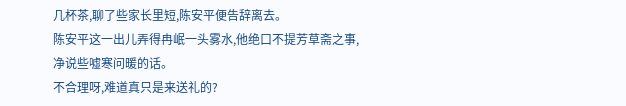几杯茶,聊了些家长里短,陈安平便告辞离去。
陈安平这一出儿弄得冉岷一头雾水,他绝口不提芳草斋之事,净说些嘘寒问暖的话。
不合理呀,难道真只是来送礼的?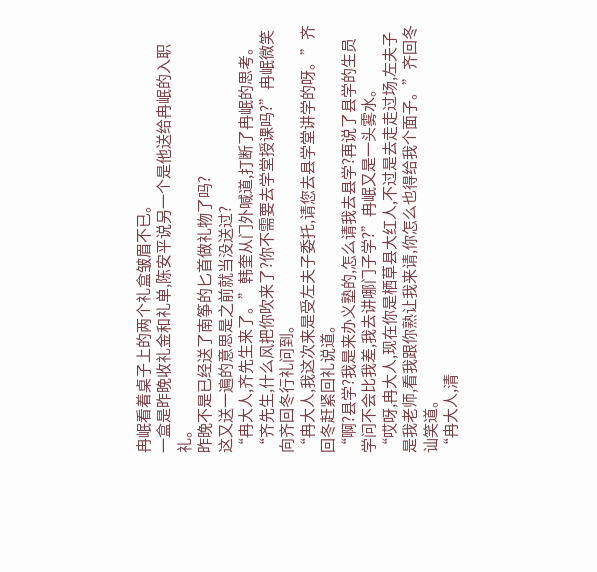冉岷看着桌子上的两个礼盒皱眉不已。
一盒是昨晚收礼金和礼单,陈安平说另一个是他送给冉岷的入职礼。
昨晚不是已经送了南筝的匕首做礼物了吗?
这又送一遍的意思是之前就当没送过?
“冉大人,齐先生来了。”韩奎从门外喊道,打断了冉岷的思考。
“齐先生,什么风把你吹来了?你不需要去学堂授课吗?”冉岷微笑向齐回冬行礼问到。
“冉大人,我这次来是受左夫子委托,请您去县学堂讲学的呀。”齐回冬赶紧回礼说道。
“啊?县学?我是来办义塾的,怎么请我去县学?再说了县学的生员学问不会比我差,我去讲哪门子学?”冉岷又是一头雾水。
“哎呀,冉大人,现在你是栖草县大红人,不过是去走走过场,左夫子是我老师,看我跟你熟让我来请,你怎么也得给我个面子。”齐回冬讪笑道。
“冉大人,清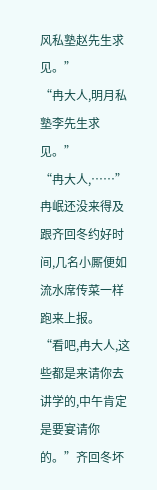风私塾赵先生求见。”
“冉大人,明月私塾李先生求见。”
“冉大人,……”
冉岷还没来得及跟齐回冬约好时间,几名小厮便如流水席传菜一样跑来上报。
“看吧,冉大人,这些都是来请你去讲学的,中午肯定是要宴请你的。”齐回冬坏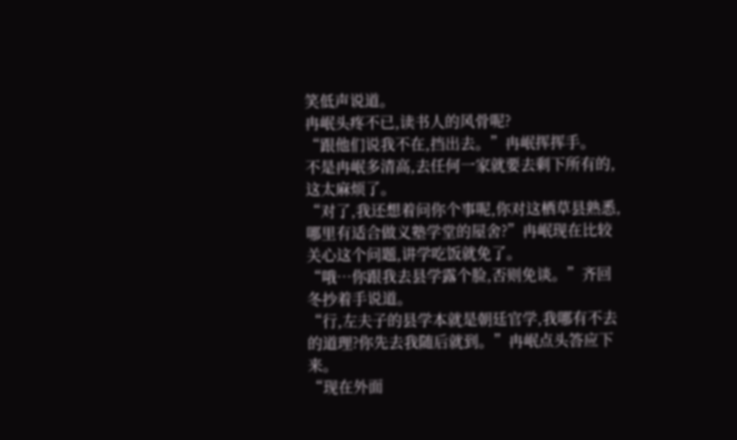笑低声说道。
冉岷头疼不已,读书人的风骨呢?
“跟他们说我不在,挡出去。”冉岷挥挥手。
不是冉岷多清高,去任何一家就要去剩下所有的,这太麻烦了。
“对了,我还想着问你个事呢,你对这栖草县熟悉,哪里有适合做义塾学堂的屋舍?”冉岷现在比较关心这个问题,讲学吃饭就免了。
“哦…你跟我去县学露个脸,否则免谈。”齐回冬抄着手说道。
“行,左夫子的县学本就是朝廷官学,我哪有不去的道理?你先去我随后就到。”冉岷点头答应下来。
“现在外面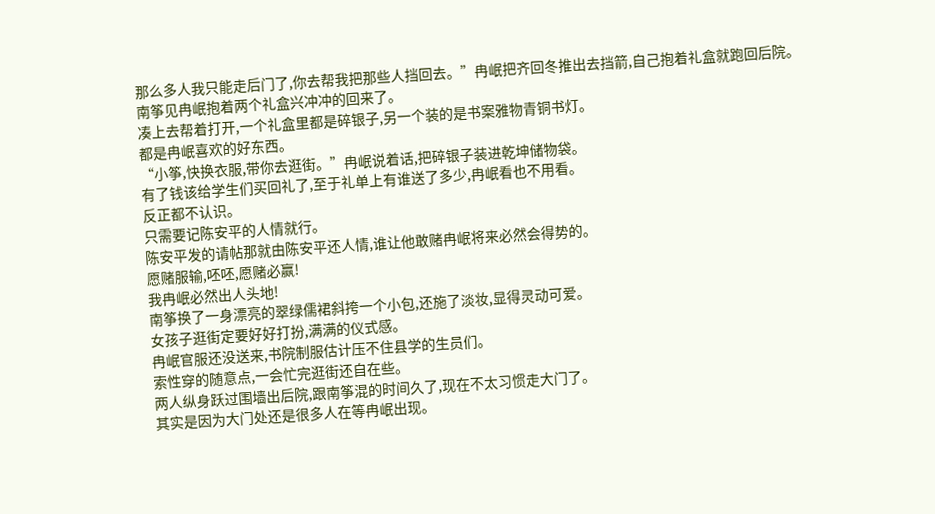那么多人我只能走后门了,你去帮我把那些人挡回去。”冉岷把齐回冬推出去挡箭,自己抱着礼盒就跑回后院。
南筝见冉岷抱着两个礼盒兴冲冲的回来了。
凑上去帮着打开,一个礼盒里都是碎银子,另一个装的是书案雅物青铜书灯。
都是冉岷喜欢的好东西。
“小筝,快换衣服,带你去逛街。”冉岷说着话,把碎银子装进乾坤储物袋。
有了钱该给学生们买回礼了,至于礼单上有谁送了多少,冉岷看也不用看。
反正都不认识。
只需要记陈安平的人情就行。
陈安平发的请帖那就由陈安平还人情,谁让他敢赌冉岷将来必然会得势的。
愿赌服输,呸呸,愿赌必赢!
我冉岷必然出人头地!
南筝换了一身漂亮的翠绿儒裙斜挎一个小包,还施了淡妆,显得灵动可爱。
女孩子逛街定要好好打扮,满满的仪式感。
冉岷官服还没送来,书院制服估计压不住县学的生员们。
索性穿的随意点,一会忙完逛街还自在些。
两人纵身跃过围墙出后院,跟南筝混的时间久了,现在不太习惯走大门了。
其实是因为大门处还是很多人在等冉岷出现。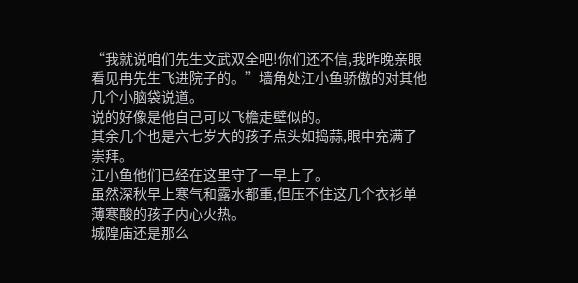“我就说咱们先生文武双全吧!你们还不信,我昨晚亲眼看见冉先生飞进院子的。”墙角处江小鱼骄傲的对其他几个小脑袋说道。
说的好像是他自己可以飞檐走壁似的。
其余几个也是六七岁大的孩子点头如捣蒜,眼中充满了崇拜。
江小鱼他们已经在这里守了一早上了。
虽然深秋早上寒气和露水都重,但压不住这几个衣衫单薄寒酸的孩子内心火热。
城隍庙还是那么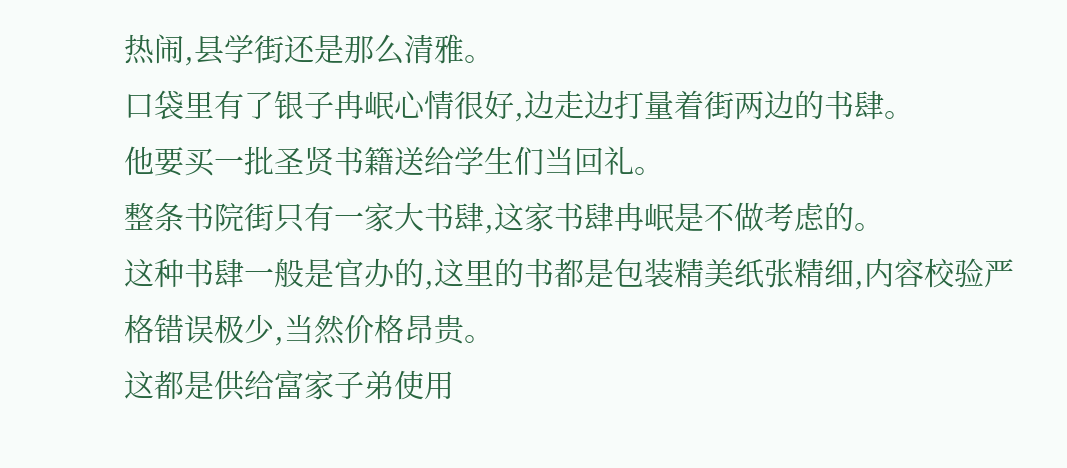热闹,县学街还是那么清雅。
口袋里有了银子冉岷心情很好,边走边打量着街两边的书肆。
他要买一批圣贤书籍送给学生们当回礼。
整条书院街只有一家大书肆,这家书肆冉岷是不做考虑的。
这种书肆一般是官办的,这里的书都是包装精美纸张精细,内容校验严格错误极少,当然价格昂贵。
这都是供给富家子弟使用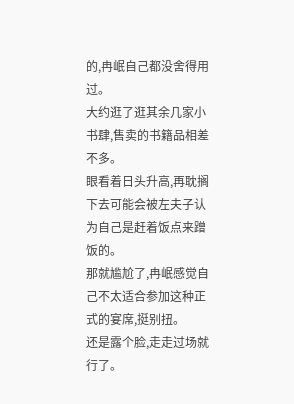的,冉岷自己都没舍得用过。
大约逛了逛其余几家小书肆,售卖的书籍品相差不多。
眼看着日头升高,再耽搁下去可能会被左夫子认为自己是赶着饭点来蹭饭的。
那就尴尬了,冉岷感觉自己不太适合参加这种正式的宴席,挺别扭。
还是露个脸,走走过场就行了。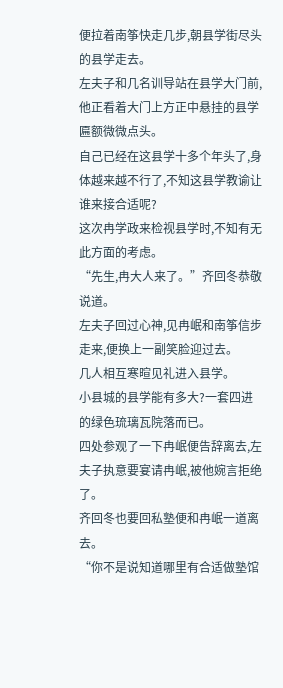便拉着南筝快走几步,朝县学街尽头的县学走去。
左夫子和几名训导站在县学大门前,他正看着大门上方正中悬挂的县学匾额微微点头。
自己已经在这县学十多个年头了,身体越来越不行了,不知这县学教谕让谁来接合适呢?
这次冉学政来检视县学时,不知有无此方面的考虑。
“先生,冉大人来了。”齐回冬恭敬说道。
左夫子回过心神,见冉岷和南筝信步走来,便换上一副笑脸迎过去。
几人相互寒暄见礼进入县学。
小县城的县学能有多大?一套四进的绿色琉璃瓦院落而已。
四处参观了一下冉岷便告辞离去,左夫子执意要宴请冉岷,被他婉言拒绝了。
齐回冬也要回私塾便和冉岷一道离去。
“你不是说知道哪里有合适做塾馆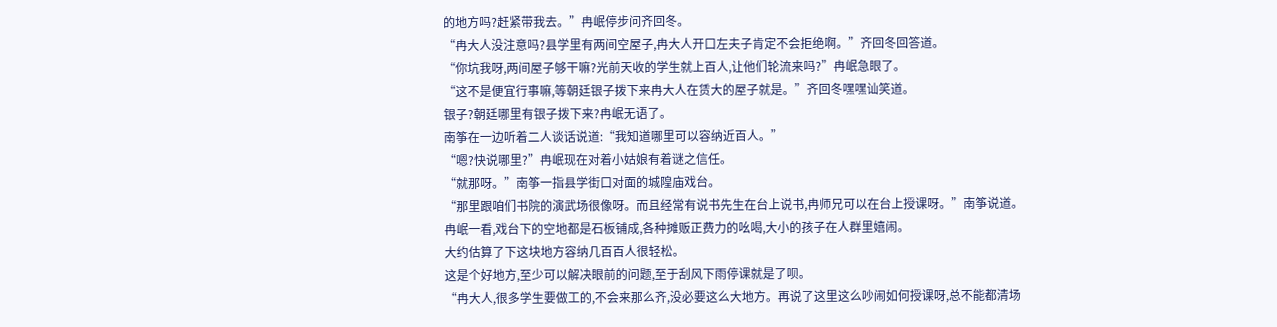的地方吗?赶紧带我去。”冉岷停步问齐回冬。
“冉大人没注意吗?县学里有两间空屋子,冉大人开口左夫子肯定不会拒绝啊。”齐回冬回答道。
“你坑我呀,两间屋子够干嘛?光前天收的学生就上百人,让他们轮流来吗?”冉岷急眼了。
“这不是便宜行事嘛,等朝廷银子拨下来冉大人在赁大的屋子就是。”齐回冬嘿嘿讪笑道。
银子?朝廷哪里有银子拨下来?冉岷无语了。
南筝在一边听着二人谈话说道:“我知道哪里可以容纳近百人。”
“嗯?快说哪里?”冉岷现在对着小姑娘有着谜之信任。
“就那呀。”南筝一指县学街口对面的城隍庙戏台。
“那里跟咱们书院的演武场很像呀。而且经常有说书先生在台上说书,冉师兄可以在台上授课呀。”南筝说道。
冉岷一看,戏台下的空地都是石板铺成,各种摊贩正费力的吆喝,大小的孩子在人群里嬉闹。
大约估算了下这块地方容纳几百百人很轻松。
这是个好地方,至少可以解决眼前的问题,至于刮风下雨停课就是了呗。
“冉大人,很多学生要做工的,不会来那么齐,没必要这么大地方。再说了这里这么吵闹如何授课呀,总不能都清场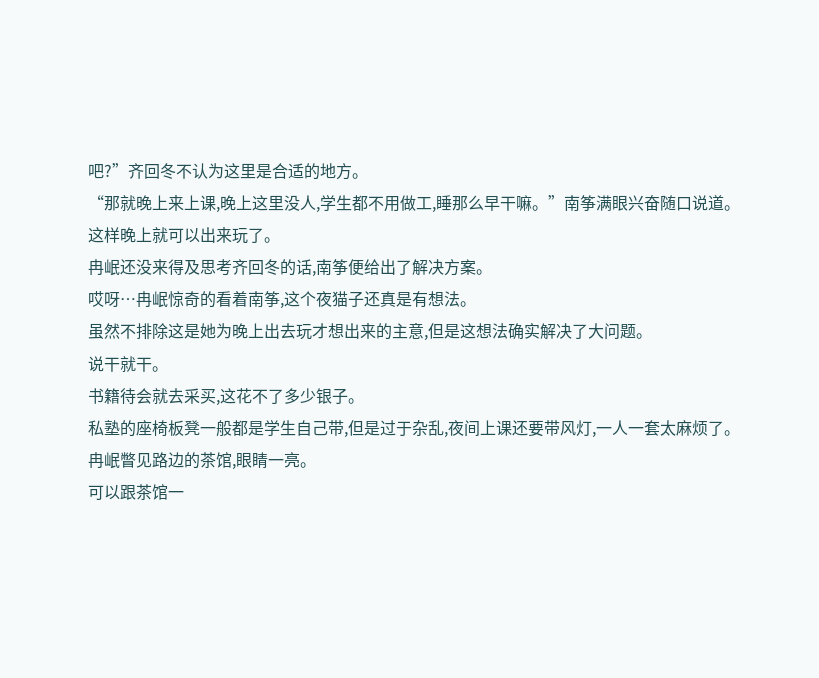吧?”齐回冬不认为这里是合适的地方。
“那就晚上来上课,晚上这里没人,学生都不用做工,睡那么早干嘛。”南筝满眼兴奋随口说道。
这样晚上就可以出来玩了。
冉岷还没来得及思考齐回冬的话,南筝便给出了解决方案。
哎呀…冉岷惊奇的看着南筝,这个夜猫子还真是有想法。
虽然不排除这是她为晚上出去玩才想出来的主意,但是这想法确实解决了大问题。
说干就干。
书籍待会就去采买,这花不了多少银子。
私塾的座椅板凳一般都是学生自己带,但是过于杂乱,夜间上课还要带风灯,一人一套太麻烦了。
冉岷瞥见路边的茶馆,眼睛一亮。
可以跟茶馆一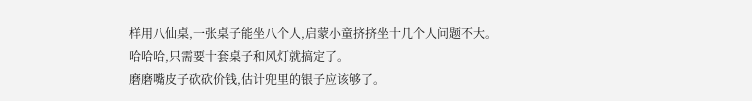样用八仙桌,一张桌子能坐八个人,启蒙小童挤挤坐十几个人问题不大。
哈哈哈,只需要十套桌子和风灯就搞定了。
磨磨嘴皮子砍砍价钱,估计兜里的银子应该够了。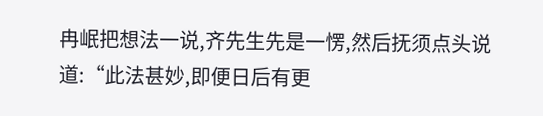冉岷把想法一说,齐先生先是一愣,然后抚须点头说道:“此法甚妙,即便日后有更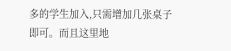多的学生加入,只需增加几张桌子即可。而且这里地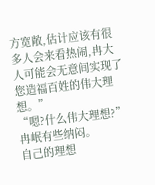方宽敞,估计应该有很多人会来看热闹,冉大人可能会无意间实现了您造福百姓的伟大理想。”
“嗯?什么伟大理想?”冉岷有些纳闷。
自己的理想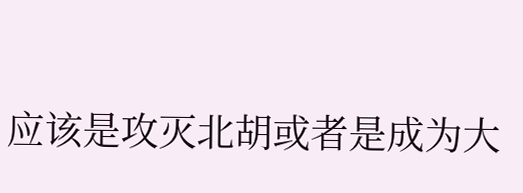应该是攻灭北胡或者是成为大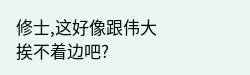修士,这好像跟伟大挨不着边吧?